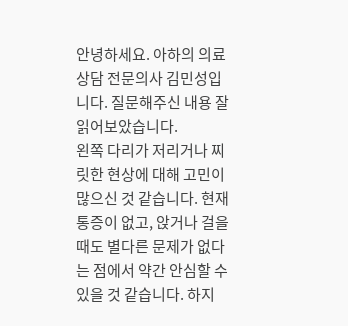안녕하세요. 아하의 의료상담 전문의사 김민성입니다. 질문해주신 내용 잘 읽어보았습니다.
왼쪽 다리가 저리거나 찌릿한 현상에 대해 고민이 많으신 것 같습니다. 현재 통증이 없고, 앉거나 걸을 때도 별다른 문제가 없다는 점에서 약간 안심할 수 있을 것 같습니다. 하지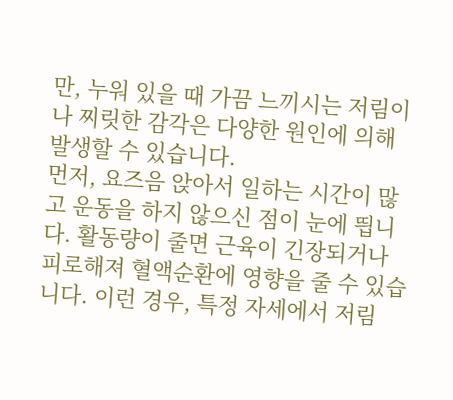만, 누워 있을 때 가끔 느끼시는 저림이나 찌릿한 감각은 다양한 원인에 의해 발생할 수 있습니다.
먼저, 요즈음 앉아서 일하는 시간이 많고 운동을 하지 않으신 점이 눈에 띕니다. 활동량이 줄면 근육이 긴장되거나 피로해져 혈액순환에 영향을 줄 수 있습니다. 이런 경우, 특정 자세에서 저림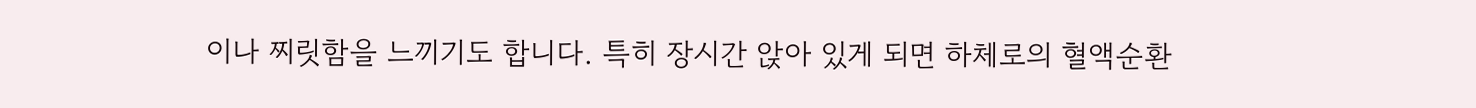이나 찌릿함을 느끼기도 합니다. 특히 장시간 앉아 있게 되면 하체로의 혈액순환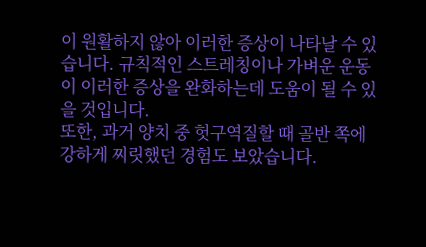이 원활하지 않아 이러한 증상이 나타날 수 있습니다. 규칙적인 스트레칭이나 가벼운 운동이 이러한 증상을 완화하는데 도움이 될 수 있을 것입니다.
또한, 과거 양치 중 헛구역질할 때 골반 쪽에 강하게 찌릿했던 경험도 보았습니다.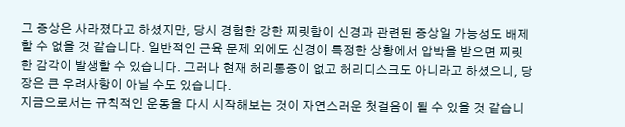그 증상은 사라졌다고 하셨지만, 당시 경험한 강한 찌릿함이 신경과 관련된 증상일 가능성도 배제할 수 없을 것 같습니다. 일반적인 근육 문제 외에도 신경이 특정한 상황에서 압박을 받으면 찌릿한 감각이 발생할 수 있습니다. 그러나 현재 허리통증이 없고 허리디스크도 아니라고 하셨으니, 당장은 큰 우려사항이 아닐 수도 있습니다.
지금으로서는 규칙적인 운동을 다시 시작해보는 것이 자연스러운 첫걸음이 될 수 있을 것 같습니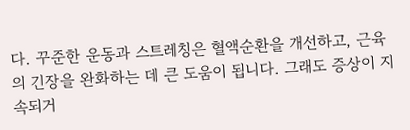다. 꾸준한 운동과 스트레칭은 혈액순환을 개선하고, 근육의 긴장을 완화하는 데 큰 도움이 됩니다. 그래도 증상이 지속되거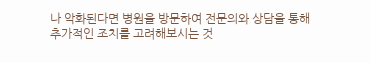나 악화된다면 병원을 방문하여 전문의와 상담을 통해 추가적인 조치를 고려해보시는 것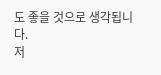도 좋을 것으로 생각됩니다.
저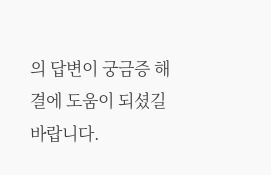의 답변이 궁금증 해결에 도움이 되셨길 바랍니다.